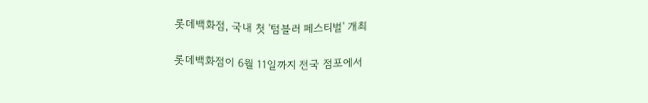롯데백화점, 국내 첫 '텀블러 페스티벌' 개최

롯데백화점이 6월 11일까지 전국 점포에서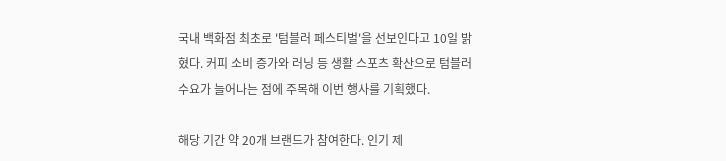국내 백화점 최초로 '텀블러 페스티벌'을 선보인다고 10일 밝혔다. 커피 소비 증가와 러닝 등 생활 스포츠 확산으로 텀블러 수요가 늘어나는 점에 주목해 이번 행사를 기획했다.

해당 기간 약 20개 브랜드가 참여한다. 인기 제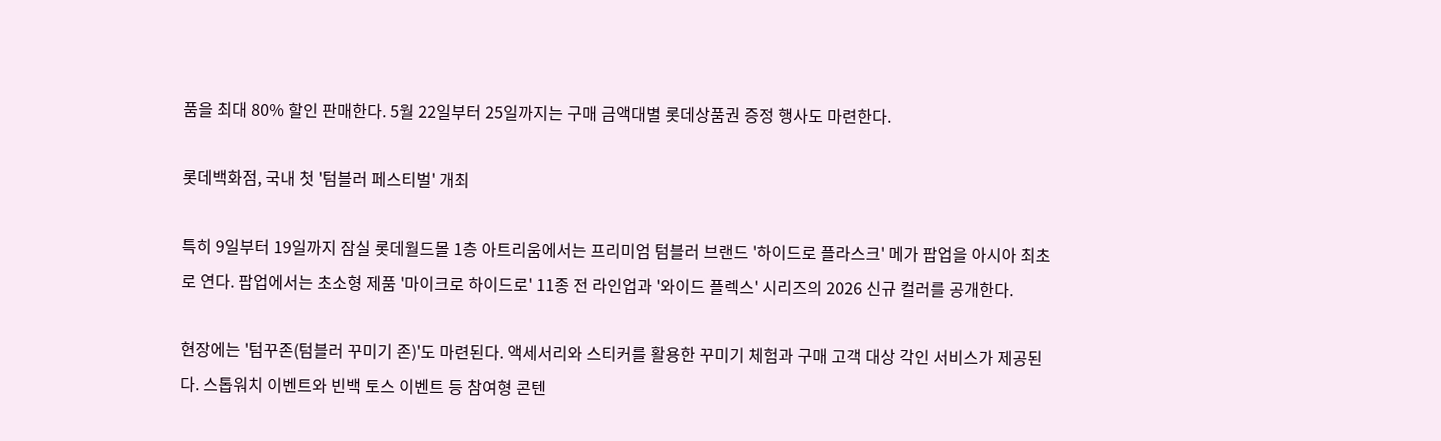품을 최대 80% 할인 판매한다. 5월 22일부터 25일까지는 구매 금액대별 롯데상품권 증정 행사도 마련한다.

롯데백화점, 국내 첫 '텀블러 페스티벌' 개최

특히 9일부터 19일까지 잠실 롯데월드몰 1층 아트리움에서는 프리미엄 텀블러 브랜드 '하이드로 플라스크' 메가 팝업을 아시아 최초로 연다. 팝업에서는 초소형 제품 '마이크로 하이드로' 11종 전 라인업과 '와이드 플렉스' 시리즈의 2026 신규 컬러를 공개한다.

현장에는 '텀꾸존(텀블러 꾸미기 존)'도 마련된다. 액세서리와 스티커를 활용한 꾸미기 체험과 구매 고객 대상 각인 서비스가 제공된다. 스톱워치 이벤트와 빈백 토스 이벤트 등 참여형 콘텐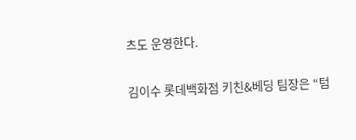츠도 운영한다.

김이수 롯데백화점 키친&베딩 팀장은 “텀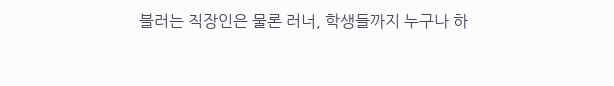블러는 직장인은 물론 러너, 학생들까지 누구나 하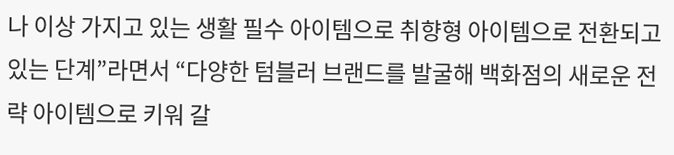나 이상 가지고 있는 생활 필수 아이템으로 취향형 아이템으로 전환되고 있는 단계”라면서 “다양한 텀블러 브랜드를 발굴해 백화점의 새로운 전략 아이템으로 키워 갈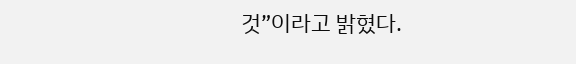것”이라고 밝혔다.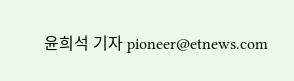윤희석 기자 pioneer@etnews.com